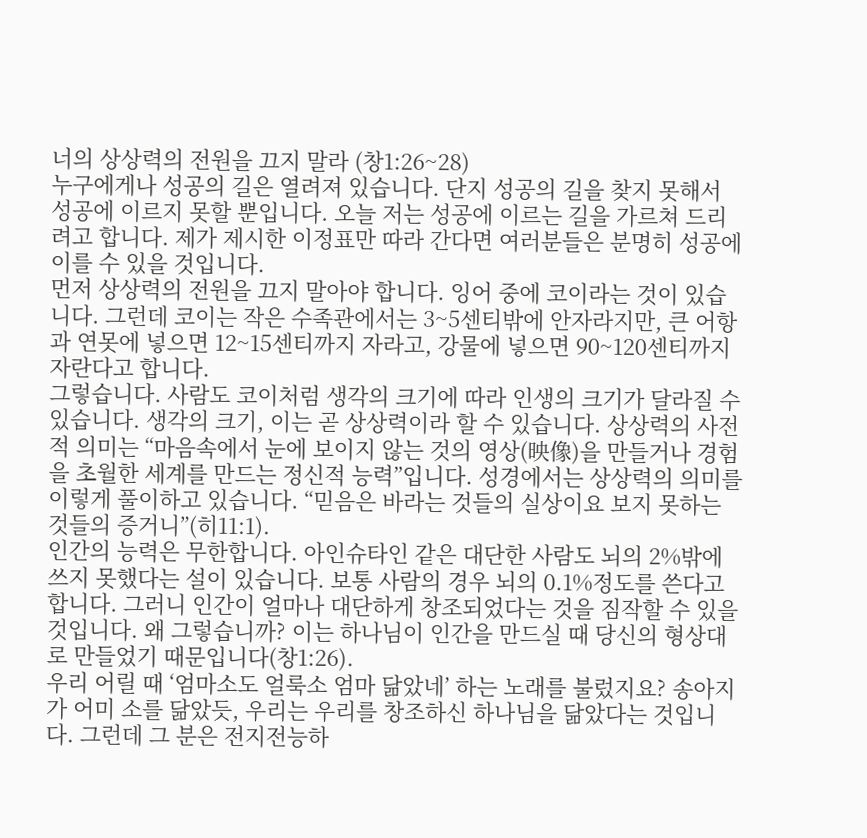너의 상상력의 전원을 끄지 말라 (창1:26~28)
누구에게나 성공의 길은 열려져 있습니다. 단지 성공의 길을 찾지 못해서 성공에 이르지 못할 뿐입니다. 오늘 저는 성공에 이르는 길을 가르쳐 드리려고 합니다. 제가 제시한 이정표만 따라 간다면 여러분들은 분명히 성공에 이를 수 있을 것입니다.
먼저 상상력의 전원을 끄지 말아야 합니다. 잉어 중에 코이라는 것이 있습니다. 그런데 코이는 작은 수족관에서는 3~5센티밖에 안자라지만, 큰 어항과 연못에 넣으면 12~15센티까지 자라고, 강물에 넣으면 90~120센티까지 자란다고 합니다.
그렇습니다. 사람도 코이처럼 생각의 크기에 따라 인생의 크기가 달라질 수 있습니다. 생각의 크기, 이는 곧 상상력이라 할 수 있습니다. 상상력의 사전적 의미는 “마음속에서 눈에 보이지 않는 것의 영상(映像)을 만들거나 경험을 초월한 세계를 만드는 정신적 능력”입니다. 성경에서는 상상력의 의미를 이렇게 풀이하고 있습니다. “믿음은 바라는 것들의 실상이요 보지 못하는 것들의 증거니”(히11:1).
인간의 능력은 무한합니다. 아인슈타인 같은 대단한 사람도 뇌의 2%밖에 쓰지 못했다는 설이 있습니다. 보통 사람의 경우 뇌의 0.1%정도를 쓴다고 합니다. 그러니 인간이 얼마나 대단하게 창조되었다는 것을 짐작할 수 있을 것입니다. 왜 그렇습니까? 이는 하나님이 인간을 만드실 때 당신의 형상대로 만들었기 때문입니다(창1:26).
우리 어릴 때 ‘엄마소도 얼룩소 엄마 닮았네’ 하는 노래를 불렀지요? 송아지가 어미 소를 닮았듯, 우리는 우리를 창조하신 하나님을 닮았다는 것입니다. 그런데 그 분은 전지전능하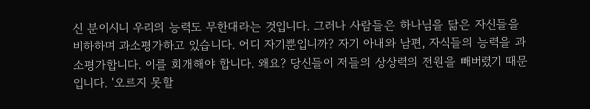신 분이시니 우리의 능력도 무한대라는 것입니다. 그러나 사람들은 하나님을 닮은 자신들을 비하하며 과소평가하고 있습니다. 어디 자기뿐입니까? 자기 아내와 남편, 자식들의 능력을 과소평가합니다. 이를 회개해야 합니다. 왜요? 당신들이 저들의 상상력의 전원을 빼버렸기 때문입니다. ‘오르지 못할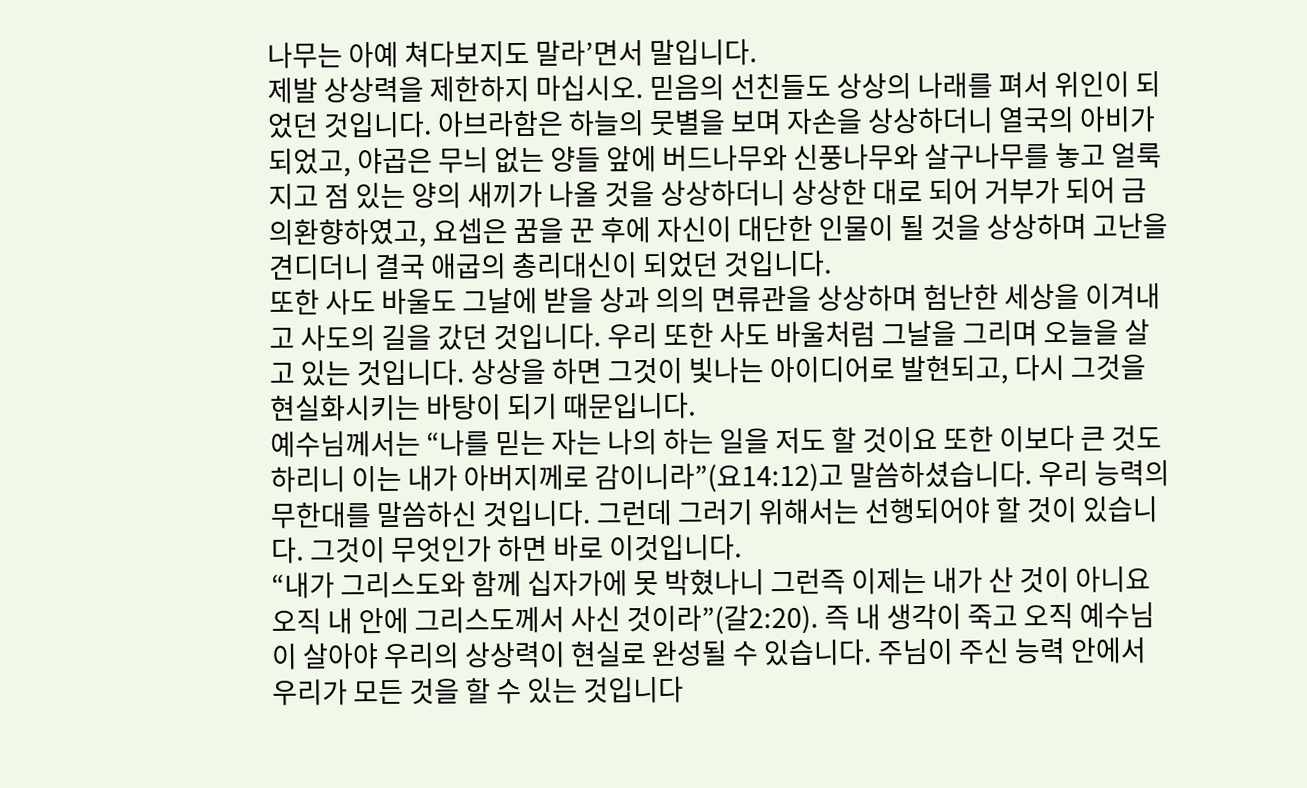나무는 아예 쳐다보지도 말라’면서 말입니다.
제발 상상력을 제한하지 마십시오. 믿음의 선친들도 상상의 나래를 펴서 위인이 되었던 것입니다. 아브라함은 하늘의 뭇별을 보며 자손을 상상하더니 열국의 아비가 되었고, 야곱은 무늬 없는 양들 앞에 버드나무와 신풍나무와 살구나무를 놓고 얼룩지고 점 있는 양의 새끼가 나올 것을 상상하더니 상상한 대로 되어 거부가 되어 금의환향하였고, 요셉은 꿈을 꾼 후에 자신이 대단한 인물이 될 것을 상상하며 고난을 견디더니 결국 애굽의 총리대신이 되었던 것입니다.
또한 사도 바울도 그날에 받을 상과 의의 면류관을 상상하며 험난한 세상을 이겨내고 사도의 길을 갔던 것입니다. 우리 또한 사도 바울처럼 그날을 그리며 오늘을 살고 있는 것입니다. 상상을 하면 그것이 빛나는 아이디어로 발현되고, 다시 그것을 현실화시키는 바탕이 되기 때문입니다.
예수님께서는 “나를 믿는 자는 나의 하는 일을 저도 할 것이요 또한 이보다 큰 것도 하리니 이는 내가 아버지께로 감이니라”(요14:12)고 말씀하셨습니다. 우리 능력의 무한대를 말씀하신 것입니다. 그런데 그러기 위해서는 선행되어야 할 것이 있습니다. 그것이 무엇인가 하면 바로 이것입니다.
“내가 그리스도와 함께 십자가에 못 박혔나니 그런즉 이제는 내가 산 것이 아니요 오직 내 안에 그리스도께서 사신 것이라”(갈2:20). 즉 내 생각이 죽고 오직 예수님이 살아야 우리의 상상력이 현실로 완성될 수 있습니다. 주님이 주신 능력 안에서 우리가 모든 것을 할 수 있는 것입니다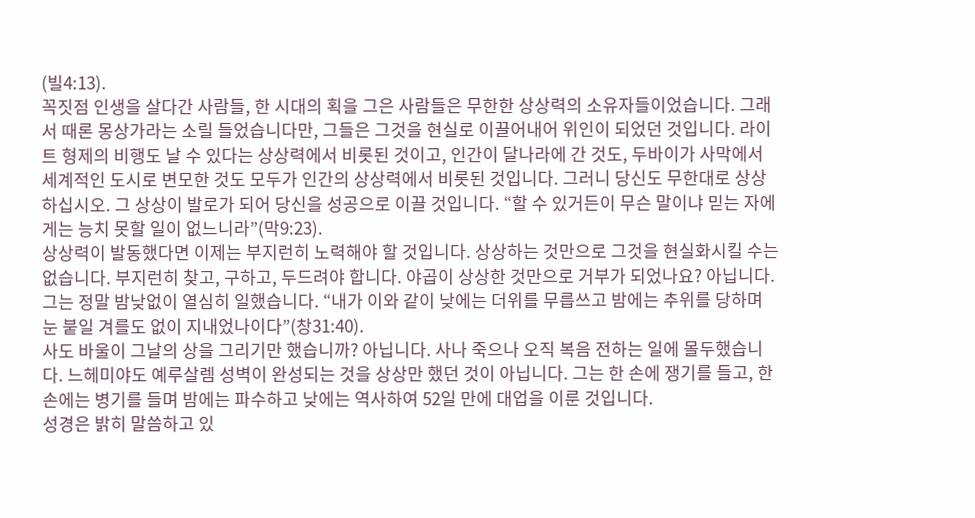(빌4:13).
꼭짓점 인생을 살다간 사람들, 한 시대의 획을 그은 사람들은 무한한 상상력의 소유자들이었습니다. 그래서 때론 몽상가라는 소릴 들었습니다만, 그들은 그것을 현실로 이끌어내어 위인이 되었던 것입니다. 라이트 형제의 비행도 날 수 있다는 상상력에서 비롯된 것이고, 인간이 달나라에 간 것도, 두바이가 사막에서 세계적인 도시로 변모한 것도 모두가 인간의 상상력에서 비롯된 것입니다. 그러니 당신도 무한대로 상상하십시오. 그 상상이 발로가 되어 당신을 성공으로 이끌 것입니다. “할 수 있거든이 무슨 말이냐 믿는 자에게는 능치 못할 일이 없느니라”(막9:23).
상상력이 발동했다면 이제는 부지런히 노력해야 할 것입니다. 상상하는 것만으로 그것을 현실화시킬 수는 없습니다. 부지런히 찾고, 구하고, 두드려야 합니다. 야곱이 상상한 것만으로 거부가 되었나요? 아닙니다. 그는 정말 밤낮없이 열심히 일했습니다. “내가 이와 같이 낮에는 더위를 무릅쓰고 밤에는 추위를 당하며 눈 붙일 겨를도 없이 지내었나이다”(창31:40).
사도 바울이 그날의 상을 그리기만 했습니까? 아닙니다. 사나 죽으나 오직 복음 전하는 일에 몰두했습니다. 느헤미야도 예루살렘 성벽이 완성되는 것을 상상만 했던 것이 아닙니다. 그는 한 손에 쟁기를 들고, 한 손에는 병기를 들며 밤에는 파수하고 낮에는 역사하여 52일 만에 대업을 이룬 것입니다.
성경은 밝히 말씀하고 있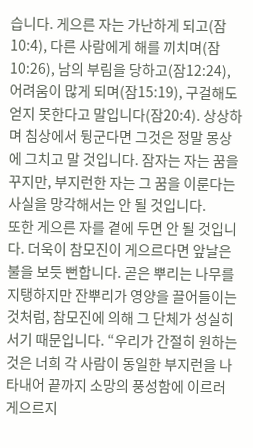습니다. 게으른 자는 가난하게 되고(잠10:4), 다른 사람에게 해를 끼치며(잠10:26), 남의 부림을 당하고(잠12:24), 어려움이 많게 되며(잠15:19), 구걸해도 얻지 못한다고 말입니다(잠20:4). 상상하며 침상에서 뒹군다면 그것은 정말 몽상에 그치고 말 것입니다. 잠자는 자는 꿈을 꾸지만, 부지런한 자는 그 꿈을 이룬다는 사실을 망각해서는 안 될 것입니다.
또한 게으른 자를 곁에 두면 안 될 것입니다. 더욱이 참모진이 게으르다면 앞날은 불을 보듯 뻔합니다. 곧은 뿌리는 나무를 지탱하지만 잔뿌리가 영양을 끌어들이는 것처럼, 참모진에 의해 그 단체가 성실히 서기 때문입니다. “우리가 간절히 원하는 것은 너희 각 사람이 동일한 부지런을 나타내어 끝까지 소망의 풍성함에 이르러 게으르지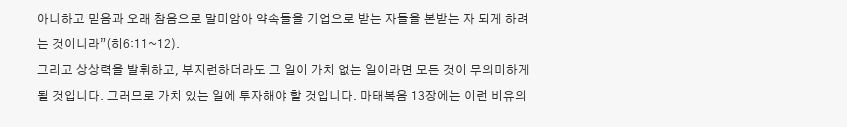아니하고 믿음과 오래 참음으로 말미암아 약속들을 기업으로 받는 자들을 본받는 자 되게 하려는 것이니라”(히6:11~12).
그리고 상상력을 발휘하고, 부지런하더라도 그 일이 가치 없는 일이라면 모든 것이 무의미하게 될 것입니다. 그러므로 가치 있는 일에 투자해야 할 것입니다. 마태복음 13장에는 이런 비유의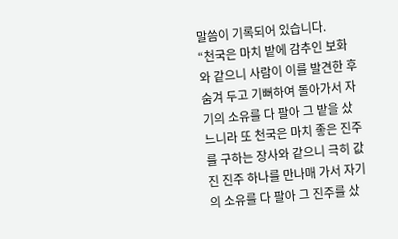말씀이 기록되어 있습니다.
“천국은 마치 밭에 감추인 보화와 같으니 사람이 이를 발견한 후 숨겨 두고 기뻐하여 돌아가서 자기의 소유를 다 팔아 그 밭을 샀느니라 또 천국은 마치 좋은 진주를 구하는 장사와 같으니 극히 값진 진주 하나를 만나매 가서 자기의 소유를 다 팔아 그 진주를 샀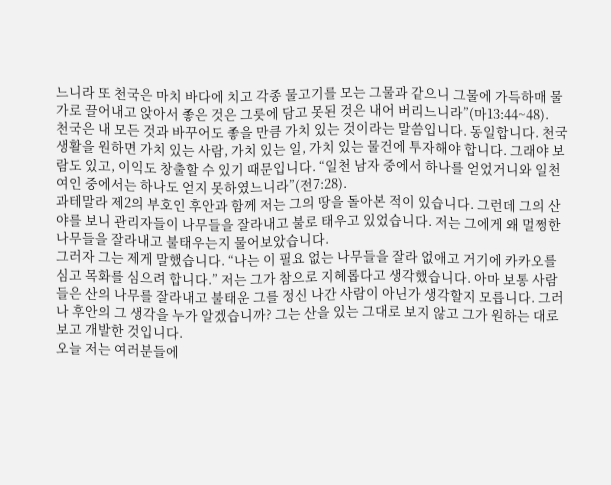느니라 또 천국은 마치 바다에 치고 각종 물고기를 모는 그물과 같으니 그물에 가득하매 물 가로 끌어내고 앉아서 좋은 것은 그릇에 담고 못된 것은 내어 버리느니라”(마13:44~48).
천국은 내 모든 것과 바꾸어도 좋을 만큼 가치 있는 것이라는 말씀입니다. 동일합니다. 천국생활을 원하면 가치 있는 사람, 가치 있는 일, 가치 있는 물건에 투자해야 합니다. 그래야 보람도 있고, 이익도 창출할 수 있기 때문입니다. “일천 남자 중에서 하나를 얻었거니와 일천 여인 중에서는 하나도 얻지 못하였느니라”(전7:28).
과테말라 제2의 부호인 후안과 함께 저는 그의 땅을 돌아본 적이 있습니다. 그런데 그의 산야를 보니 관리자들이 나무들을 잘라내고 불로 태우고 있었습니다. 저는 그에게 왜 멀쩡한 나무들을 잘라내고 불태우는지 물어보았습니다.
그러자 그는 제게 말했습니다. “나는 이 필요 없는 나무들을 잘라 없애고 거기에 카카오를 심고 목화를 심으려 합니다.” 저는 그가 참으로 지혜롭다고 생각했습니다. 아마 보통 사람들은 산의 나무를 잘라내고 불태운 그를 정신 나간 사람이 아닌가 생각할지 모릅니다. 그러나 후안의 그 생각을 누가 알겠습니까? 그는 산을 있는 그대로 보지 않고 그가 원하는 대로 보고 개발한 것입니다.
오늘 저는 여러분들에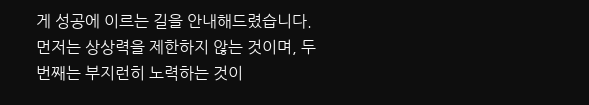게 성공에 이르는 길을 안내해드렸습니다. 먼저는 상상력을 제한하지 않는 것이며, 두 번째는 부지런히 노력하는 것이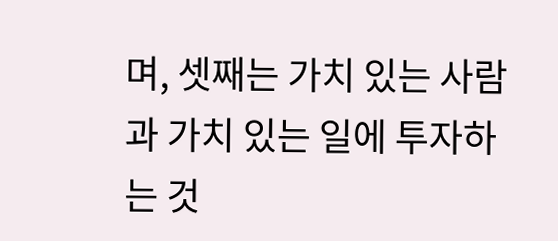며, 셋째는 가치 있는 사람과 가치 있는 일에 투자하는 것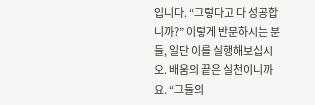입니다. “그렇다고 다 성공합니까?” 이렇게 반문하시는 분들, 일단 이를 실행해보십시오. 배움의 끝은 실천이니까요. “그들의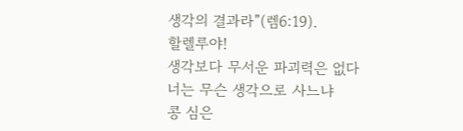생각의 결과라”(렘6:19).
할렐루야!
생각보다 무서운 파괴력은 없다
너는 무슨 생각으로 사느냐
콩 심은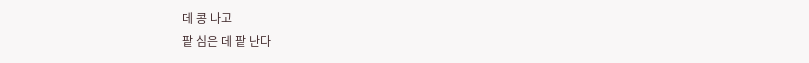데 콩 나고
팥 심은 데 팥 난다